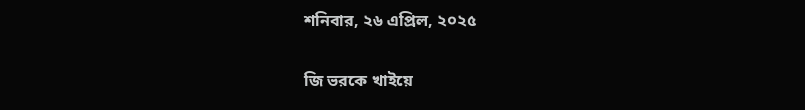শনিবার, ২৬ এপ্রিল, ২০২৫

জি ভরকে খাইয়ে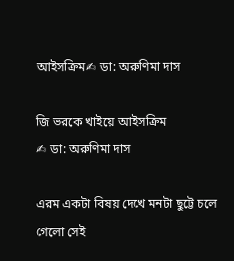আইসক্রিম✍ ডা: অরুণিমা দাস

জি ভরকে খাইয়ে আইসক্রিম
✍ ডা: অরুণিমা দাস

এরম একটা বিষয় দেখে মনটা ছুট্টে চলে গেলো সেই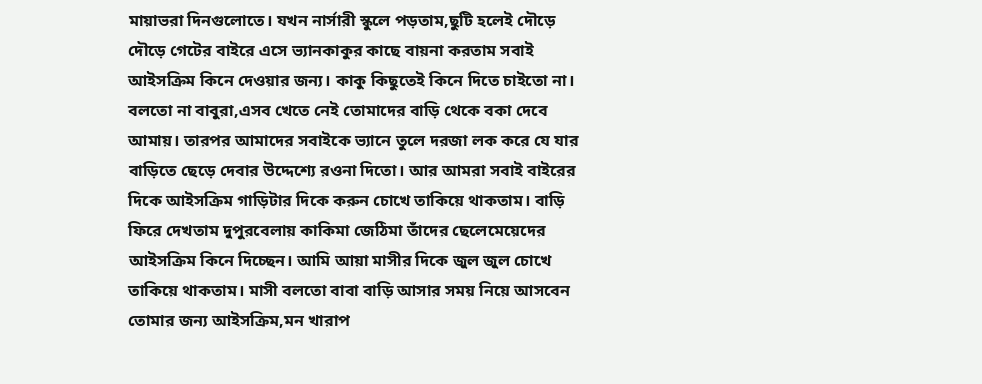মায়াভরা দিনগুলোতে। যখন নার্সারী স্কুলে পড়তাম,ছুটি হলেই দৌড়ে দৌড়ে গেটের বাইরে এসে ভ্যানকাকুর কাছে বায়না করতাম সবাই আইসক্রিম কিনে দেওয়ার জন্য। কাকু কিছুতেই কিনে দিতে চাইতো না। বলতো না বাবুরা,এসব খেতে নেই তোমাদের বাড়ি থেকে বকা দেবে আমায়। তারপর আমাদের সবাইকে ভ্যানে তুলে দরজা লক করে যে যার বাড়িতে ছেড়ে দেবার উদ্দেশ্যে রওনা দিতো। আর আমরা সবাই বাইরের দিকে আইসক্রিম গাড়িটার দিকে করুন চোখে তাকিয়ে থাকতাম। বাড়ি ফিরে দেখতাম দুপুরবেলায় কাকিমা জেঠিমা তাঁদের ছেলেমেয়েদের আইসক্রিম কিনে দিচ্ছেন। আমি আয়া মাসীর দিকে জুল জুল চোখে তাকিয়ে থাকতাম। মাসী বলতো বাবা বাড়ি আসার সময় নিয়ে আসবেন তোমার জন্য আইসক্রিম,মন খারাপ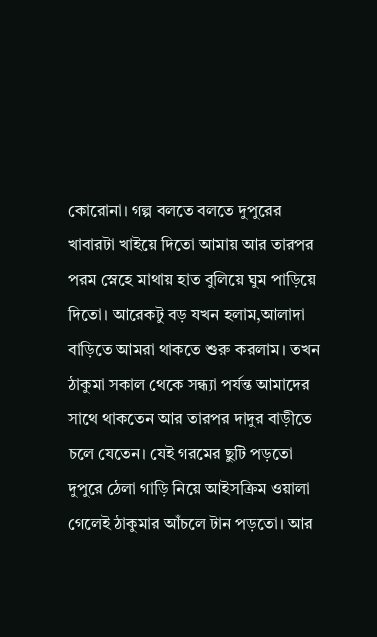কোরোনা। গল্প বলতে বলতে দুপুরের খাবারটা খাইয়ে দিতো আমায় আর তারপর পরম স্নেহে মাথায় হাত বুলিয়ে ঘুম পাড়িয়ে দিতো। আরেকটু বড় যখন হলাম,আলাদা বাড়িতে আমরা থাকতে শুরু করলাম। তখন ঠাকুমা সকাল থেকে সন্ধ্যা পর্যন্ত আমাদের সাথে থাকতেন আর তারপর দাদুর বাড়ীতে চলে যেতেন। যেই গরমের ছুটি পড়তো দুপুরে ঠেলা গাড়ি নিয়ে আইসক্রিম ওয়ালা গেলেই ঠাকুমার আঁচলে টান পড়তো। আর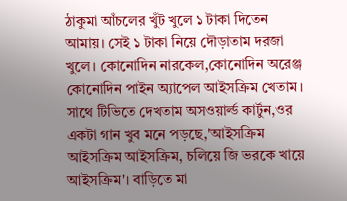ঠাকুমা আঁচলের খুঁট খুলে ১ টাকা দিতেন আমায়। সেই ১ টাকা নিয়ে দৌড়াতাম দরজা খুলে। কোনোদিন নারকেল,কোনোদিন অরেঞ্জ কোনোদিন পাইন অ্যাপেল আইসক্রিম খেতাম। সাথে টিভিতে দেখতাম অসওয়ার্ল্ড কার্টুন,ওর একটা গান খুব মনে পড়ছে,'আইসক্রিম আইসক্রিম আইসক্রিম, চলিয়ে জি ভরকে খায়ে আইসক্রিম'। বাড়িতে মা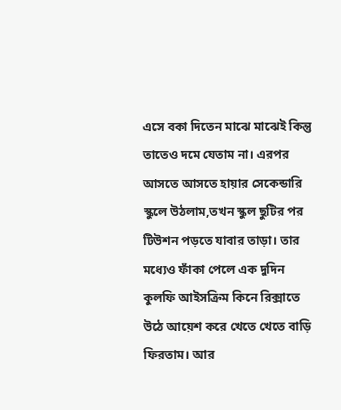এসে বকা দিতেন মাঝে মাঝেই কিন্তু তাতেও দমে যেতাম না। এরপর আসতে আসতে হায়ার সেকেন্ডারি স্কুলে উঠলাম,তখন স্কুল ছুটির পর টিউশন পড়তে যাবার তাড়া। তার মধ্যেও ফাঁকা পেলে এক দুদিন কুলফি আইসক্রিম কিনে রিক্সাতে উঠে আয়েশ করে খেতে খেতে বাড়ি ফিরতাম। আর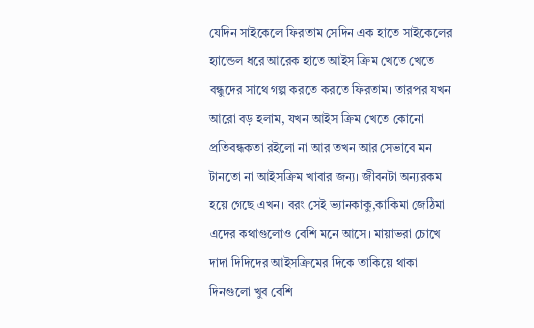যেদিন সাইকেলে ফিরতাম সেদিন এক হাতে সাইকেলের হ্যান্ডেল ধরে আরেক হাতে আইস ক্রিম খেতে খেতে বন্ধুদের সাথে গল্প করতে করতে ফিরতাম। তারপর যখন আরো বড় হলাম, যখন আইস ক্রিম খেতে কোনো প্রতিবন্ধকতা রইলো না আর তখন আর সেভাবে মন টানতো না আইসক্রিম খাবার জন্য। জীবনটা অন্যরকম হয়ে গেছে এখন। বরং সেই ভ্যানকাকু,কাকিমা জেঠিমা এদের কথাগুলোও বেশি মনে আসে। মায়াভরা চোখে দাদা দিদিদের আইসক্রিমের দিকে তাকিয়ে থাকা দিনগুলো খুব বেশি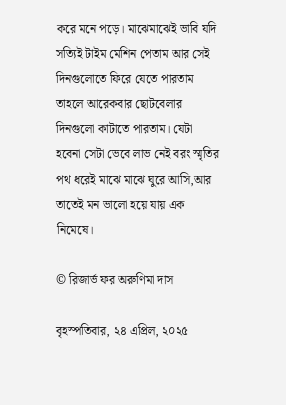করে মনে পড়ে। মাঝেমাঝেই ভাবি যদি সত্যিই টাইম মেশিন পেতাম আর সেই দিনগুলোতে ফিরে যেতে পারতাম তাহলে আরেকবার ছোটবেলার দিনগুলো কাটাতে পারতাম। যেটা হবেনা সেটা ভেবে লাভ নেই বরং স্মৃতির পথ ধরেই মাঝে মাঝে ঘুরে আসি,আর তাতেই মন ভালো হয়ে যায় এক নিমেষে।

© রিজার্ভ ফর অরুণিমা দাস

বৃহস্পতিবার, ২৪ এপ্রিল, ২০২৫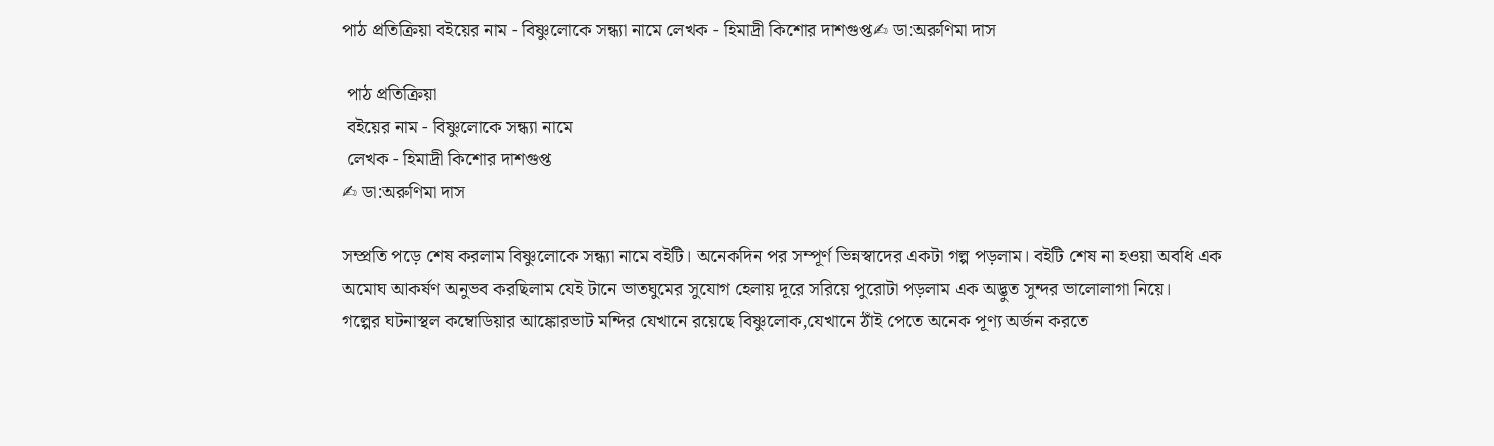পাঠ প্রতিক্রিয়া বইয়ের নাম - বিষ্ণুলোকে সন্ধ্যা নামে লেখক - হিমাদ্রী কিশোর দাশগুপ্ত✍ ডা:অরুণিমা দাস

 পাঠ প্রতিক্রিয়া
 বইয়ের নাম - বিষ্ণুলোকে সন্ধ্যা নামে
 লেখক - হিমাদ্রী কিশোর দাশগুপ্ত
✍ ডা:অরুণিমা দাস

সম্প্রতি পড়ে শেষ করলাম বিষ্ণুলোকে সন্ধ্যা নামে বইটি। অনেকদিন পর সম্পূর্ণ ভিন্নস্বাদের একটা গল্প পড়লাম। বইটি শেষ না হওয়া অবধি এক অমোঘ আকর্ষণ অনুভব করছিলাম যেই টানে ভাতঘুমের সুযোগ হেলায় দূরে সরিয়ে পুরোটা পড়লাম এক অদ্ভুত সুন্দর ভালোলাগা নিয়ে।
গল্পের ঘটনাস্থল কম্বোডিয়ার আঙ্কোরভাট মন্দির যেখানে রয়েছে বিষ্ণুলোক,যেখানে ঠাঁই পেতে অনেক পূণ্য অর্জন করতে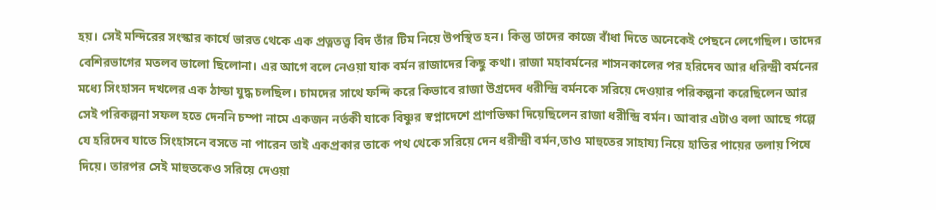হয়। সেই মন্দিরের সংস্কার কার্যে ভারত থেকে এক প্রত্নতত্ত্ব বিদ তাঁর টিম নিয়ে উপস্থিত হন। কিন্তু তাদের কাজে বাঁধা দিতে অনেকেই পেছনে লেগেছিল। তাদের বেশিরভাগের মতলব ভালো ছিলোনা। এর আগে বলে নেওয়া যাক বর্মন রাজাদের কিছু কথা। রাজা মহাবর্মনের শাসনকালের পর হরিদেব আর ধরিন্দ্রী বর্মনের মধ্যে সিংহাসন দখলের এক ঠান্ডা যুদ্ধ চলছিল। চামদের সাথে ফন্দি করে কিভাবে রাজা উগ্রদেব ধরীন্দ্রি বর্মনকে সরিয়ে দেওয়ার পরিকল্পনা করেছিলেন আর সেই পরিকল্পনা সফল হতে দেননি চম্পা নামে একজন নর্তকী যাকে বিষ্ণুর স্বপ্নাদেশে প্রাণভিক্ষা দিয়েছিলেন রাজা ধরীন্দ্রি বর্মন। আবার এটাও বলা আছে গল্পে যে হরিদেব যাতে সিংহাসনে বসতে না পারেন তাই একপ্রকার তাকে পথ থেকে সরিয়ে দেন ধরীন্দ্রী বর্মন,তাও মাহুতের সাহায্য নিয়ে হাতির পায়ের তলায় পিষে দিয়ে। তারপর সেই মাহুতকেও সরিয়ে দেওয়া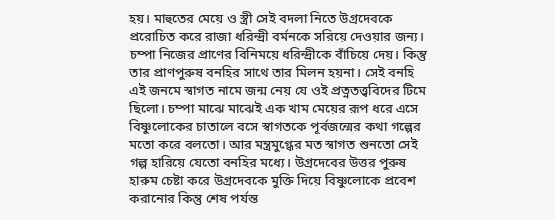হয়। মাহুতের মেয়ে ও স্ত্রী সেই বদলা নিতে উগ্রদেবকে প্ররোচিত করে রাজা ধরিন্দ্রী বর্মনকে সরিয়ে দেওয়ার জন্য। চম্পা নিজের প্রাণের বিনিময়ে ধরিন্দ্রীকে বাঁচিয়ে দেয়। কিন্তু তার প্রাণপুরুষ বনহির সাথে তার মিলন হয়না। সেই বনহি এই জনমে স্বাগত নামে জন্ম নেয় যে ওই প্রত্নতত্ত্ববিদের টিমে ছিলো। চম্পা মাঝে মাঝেই এক খাম মেয়ের রূপ ধরে এসে বিষ্ণুলোকের চাতালে বসে স্বাগতকে পূর্বজন্মের কথা গল্পের মতো করে বলতো। আর মন্ত্রমুগ্ধের মত স্বাগত শুনতো সেই গল্প হারিয়ে যেতো বনহির মধ্যে। উগ্রদেবের উত্তর পুরুষ হারুম চেষ্টা করে উগ্রদেবকে মুক্তি দিয়ে বিষ্ণুলোকে প্রবেশ করানোর কিন্তু শেষ পর্যন্ত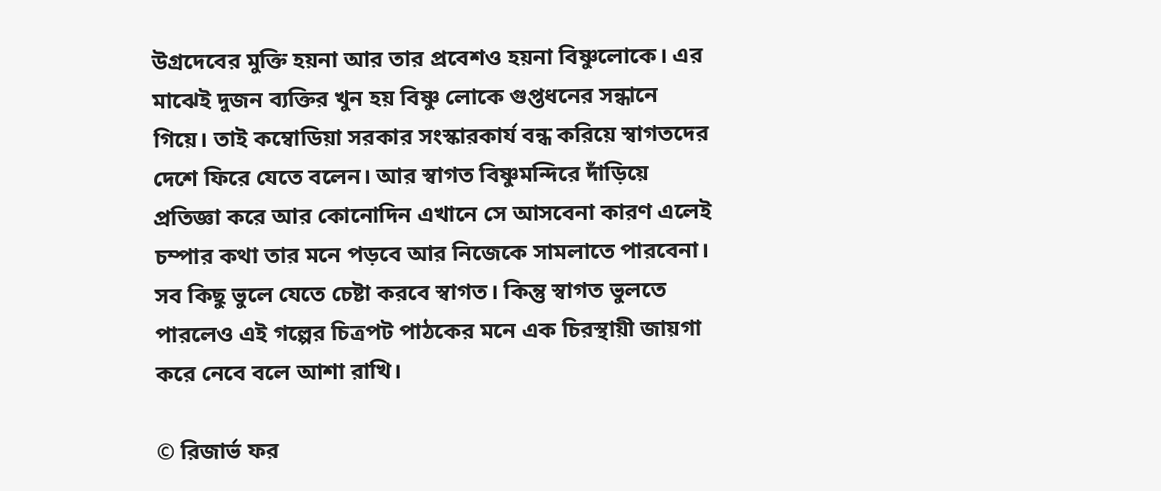উগ্রদেবের মুক্তি হয়না আর তার প্রবেশও হয়না বিষ্ণুলোকে। এর মাঝেই দুজন ব্যক্তির খুন হয় বিষ্ণু লোকে গুপ্তধনের সন্ধানে গিয়ে। তাই কম্বোডিয়া সরকার সংস্কারকার্য বন্ধ করিয়ে স্বাগতদের দেশে ফিরে যেতে বলেন। আর স্বাগত বিষ্ণুমন্দিরে দাঁড়িয়ে প্রতিজ্ঞা করে আর কোনোদিন এখানে সে আসবেনা কারণ এলেই চম্পার কথা তার মনে পড়বে আর নিজেকে সামলাতে পারবেনা। সব কিছু ভুলে যেতে চেষ্টা করবে স্বাগত। কিন্তু স্বাগত ভুলতে পারলেও এই গল্পের চিত্রপট পাঠকের মনে এক চিরস্থায়ী জায়গা করে নেবে বলে আশা রাখি।

© রিজার্ভ ফর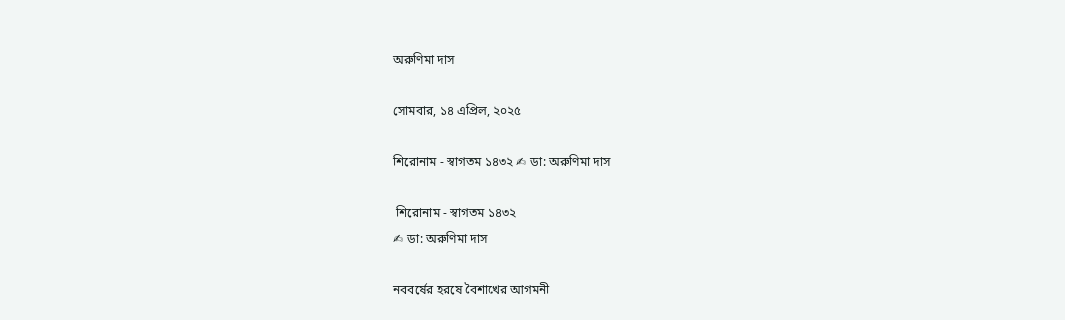অরুণিমা দাস

সোমবার, ১৪ এপ্রিল, ২০২৫

শিরোনাম - স্বাগতম ১৪৩২ ✍ ডা: অরুণিমা দাস

 শিরোনাম - স্বাগতম ১৪৩২
✍ ডা: অরুণিমা দাস

নববর্ষের হরষে বৈশাখের আগমনী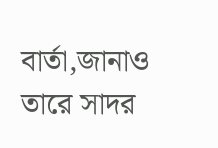বার্তা,জানাও তারে সাদর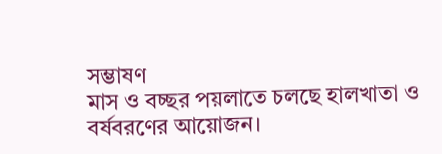সম্ভাষণ
মাস ও বচ্ছর পয়লাতে চলছে হালখাতা ও বর্ষবরণের আয়োজন।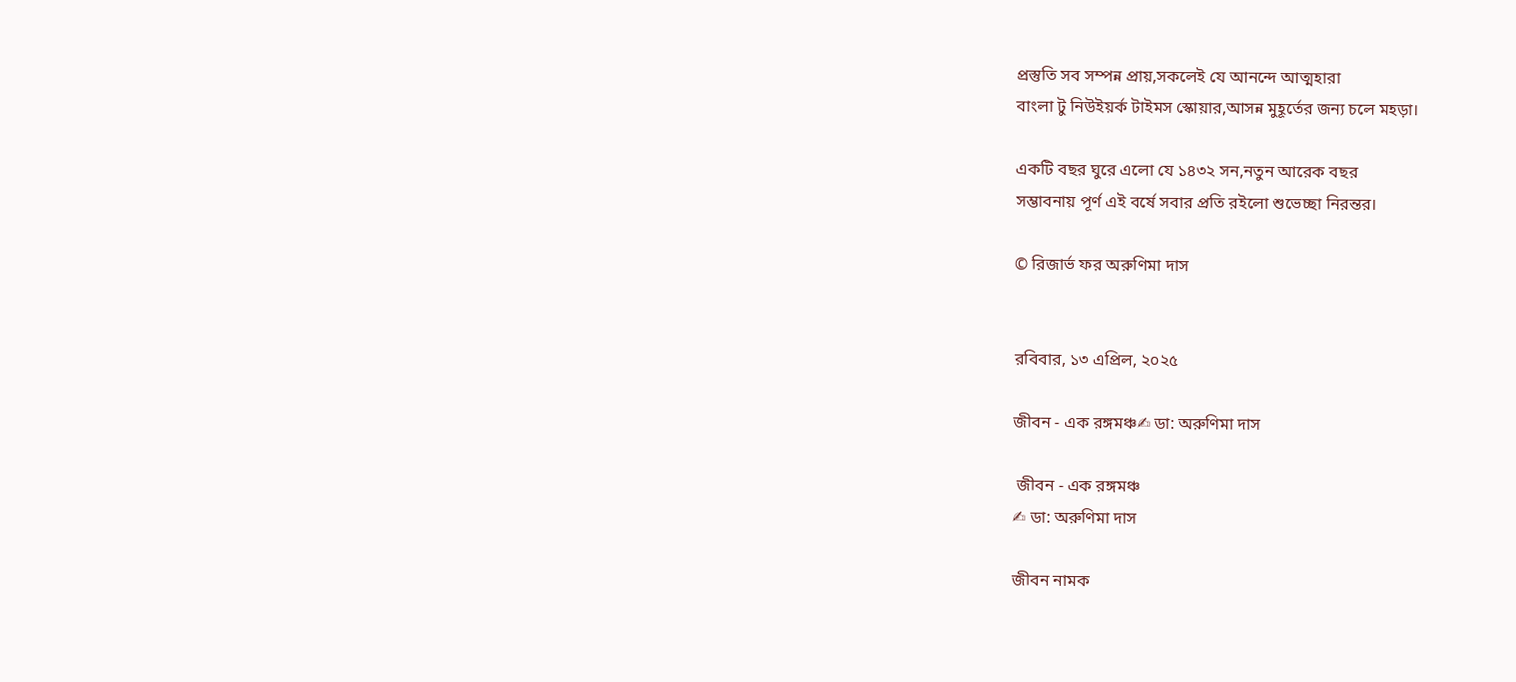প্রস্তুতি সব সম্পন্ন প্রায়,সকলেই যে আনন্দে আত্মহারা
বাংলা টু নিউইয়র্ক টাইমস স্কোয়ার,আসন্ন মুহূর্তের জন্য চলে মহড়া।

একটি বছর ঘুরে এলো যে ১৪৩২ সন,নতুন আরেক বছর
সম্ভাবনায় পূর্ণ এই বর্ষে সবার প্রতি রইলো শুভেচ্ছা নিরন্তর।

© রিজার্ভ ফর অরুণিমা দাস


রবিবার, ১৩ এপ্রিল, ২০২৫

জীবন - এক রঙ্গমঞ্চ✍ ডা: অরুণিমা দাস

 জীবন - এক রঙ্গমঞ্চ
✍ ডা: অরুণিমা দাস

জীবন নামক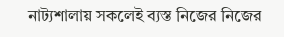নাট্যশালায় সকলেই ব্যস্ত নিজের নিজের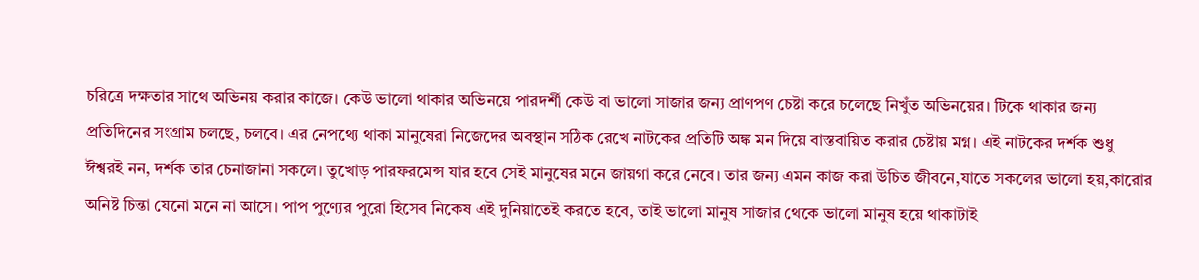চরিত্রে দক্ষতার সাথে অভিনয় করার কাজে। কেউ ভালো থাকার অভিনয়ে পারদর্শী কেউ বা ভালো সাজার জন্য প্রাণপণ চেষ্টা করে চলেছে নিখুঁত অভিনয়ের। টিকে থাকার জন্য প্রতিদিনের সংগ্রাম চলছে, চলবে। এর নেপথ্যে থাকা মানুষেরা নিজেদের অবস্থান সঠিক রেখে নাটকের প্রতিটি অঙ্ক মন দিয়ে বাস্তবায়িত করার চেষ্টায় মগ্ন। এই নাটকের দর্শক শুধু ঈশ্বরই নন, দর্শক তার চেনাজানা সকলে। তুখোড় পারফরমেন্স যার হবে সেই মানুষের মনে জায়গা করে নেবে। তার জন্য এমন কাজ করা উচিত জীবনে,যাতে সকলের ভালো হয়,কারোর অনিষ্ট চিন্তা যেনো মনে না আসে। পাপ পুণ্যের পুরো হিসেব নিকেষ এই দুনিয়াতেই করতে হবে, তাই ভালো মানুষ সাজার থেকে ভালো মানুষ হয়ে থাকাটাই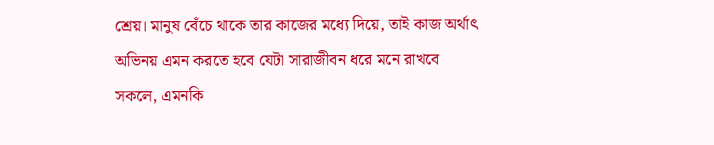শ্রেয়। মানুষ বেঁচে থাকে তার কাজের মধ্যে দিয়ে, তাই কাজ অর্থাৎ অভিনয় এমন করতে হবে যেটা সারাজীবন ধরে মনে রাখবে সকলে, এমনকি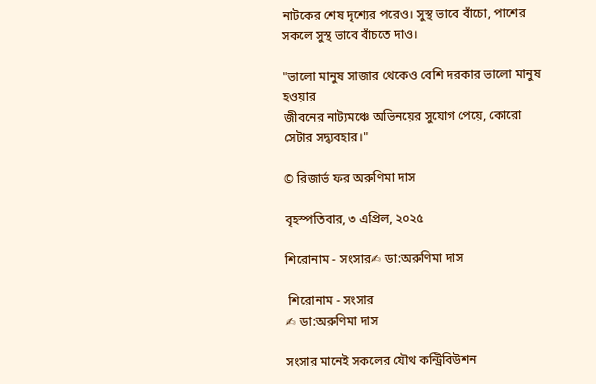নাটকের শেষ দৃশ্যের পরেও। সুস্থ ভাবে বাঁচো, পাশের সকলে সুস্থ ভাবে বাঁচতে দাও।

"ভালো মানুষ সাজার থেকেও বেশি দরকার ভালো মানুষ হওয়ার
জীবনের নাট্যমঞ্চে অভিনয়ের সুযোগ পেয়ে, কোরো সেটার সদ্ব্যবহার।"

© রিজার্ভ ফর অরুণিমা দাস

বৃহস্পতিবার, ৩ এপ্রিল, ২০২৫

শিরোনাম - সংসার✍ ডা:অরুণিমা দাস

 শিরোনাম - সংসার
✍ ডা:অরুণিমা দাস

সংসার মানেই সকলের যৌথ কন্ট্রিবিউশন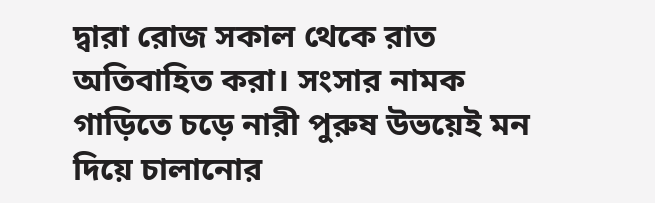দ্বারা রোজ সকাল থেকে রাত অতিবাহিত করা। সংসার নামক গাড়িতে চড়ে নারী পুরুষ উভয়েই মন দিয়ে চালানোর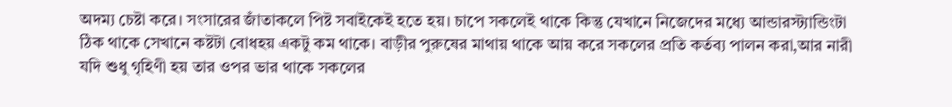অদম্য চেষ্টা করে। সংসারের জাঁতাকলে পিষ্ট সবাইকেই হতে হয়। চাপে সকলেই থাকে কিন্তু যেখানে নিজেদের মধ্যে আন্ডারস্ট্যান্ডিংটা ঠিক থাকে সেখানে কষ্টটা বোধহয় একটু কম থাকে। বাড়ীর পুরুষের মাথায় থাকে আয় করে সকলের প্রতি কর্তব্য পালন করা,আর নারী যদি শুধু গৃহিণী হয় তার ওপর ভার থাকে সকলের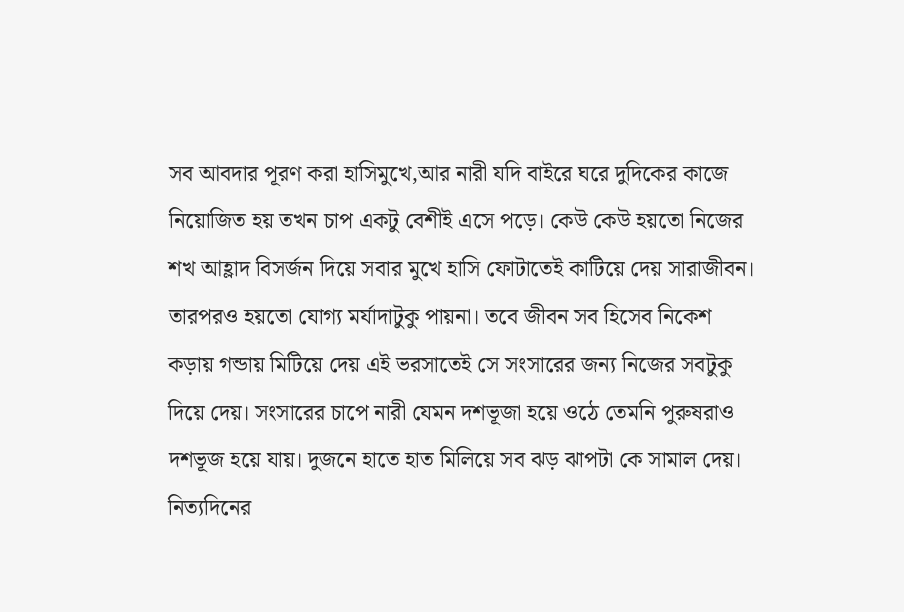সব আবদার পূরণ করা হাসিমুখে,আর নারী যদি বাইরে ঘরে দুদিকের কাজে নিয়োজিত হয় তখন চাপ একটু বেশীই এসে পড়ে। কেউ কেউ হয়তো নিজের শখ আহ্লাদ বিসর্জন দিয়ে সবার মুখে হাসি ফোটাতেই কাটিয়ে দেয় সারাজীবন। তারপরও হয়তো যোগ্য মর্যাদাটুকু পায়না। তবে জীবন সব হিসেব নিকেশ কড়ায় গন্ডায় মিটিয়ে দেয় এই ভরসাতেই সে সংসারের জন্য নিজের সবটুকু দিয়ে দেয়। সংসারের চাপে নারী যেমন দশভূজা হয়ে ওঠে তেমনি পুরুষরাও দশভূজ হয়ে যায়। দুজনে হাতে হাত মিলিয়ে সব ঝড় ঝাপটা কে সামাল দেয়। নিত্যদিনের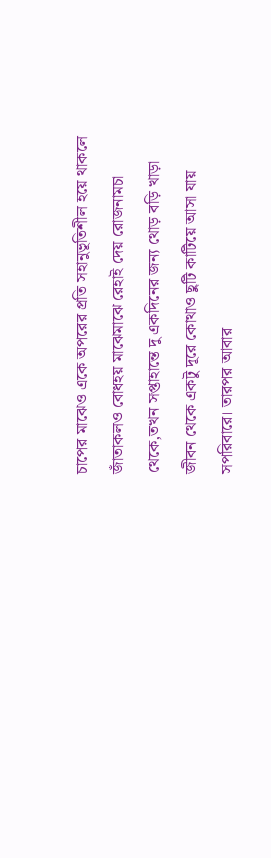চাপের মাঝেও একে অপরের প্রতি সহানুভূতিশীল হয়ে থাকলে জাঁতাকলও বোধহয় মাঝেমাঝে রেহাই দেয় রোজনামচা থেকে,তখন সপ্তাহান্তে দু একদিনের জন্য থোড় বড়ি খাড়া জীবন থেকে একটু দূরে কোথাও ছুটি কাটিয়ে আসা যায় সপরিবারে। তারপর আবার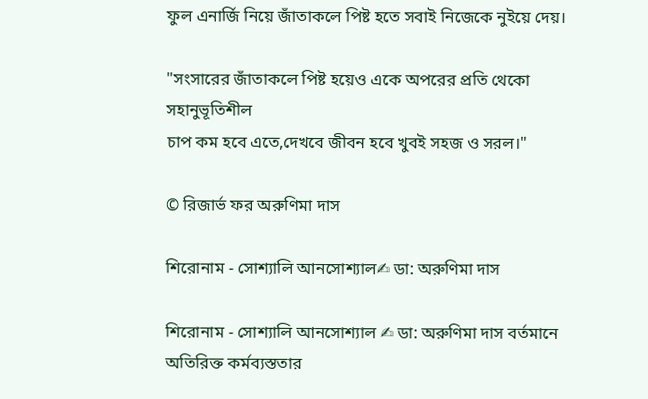ফুল এনার্জি নিয়ে জাঁতাকলে পিষ্ট হতে সবাই নিজেকে নুইয়ে দেয়।

"সংসারের জাঁতাকলে পিষ্ট হয়েও একে অপরের প্রতি থেকো সহানুভূতিশীল
চাপ কম হবে এতে,দেখবে জীবন হবে খুবই সহজ ও সরল।"

© রিজার্ভ ফর অরুণিমা দাস

শিরোনাম - সোশ্যালি আনসোশ্যাল✍ ডা: অরুণিমা দাস

শিরোনাম - সোশ্যালি আনসোশ্যাল ✍ ডা: অরুণিমা দাস বর্তমানে অতিরিক্ত কর্মব্যস্ততার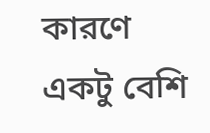কারণে একটু বেশি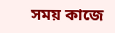সময় কাজে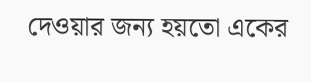দেওয়ার জন্য হয়তো একের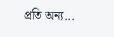প্রতি অন্য...